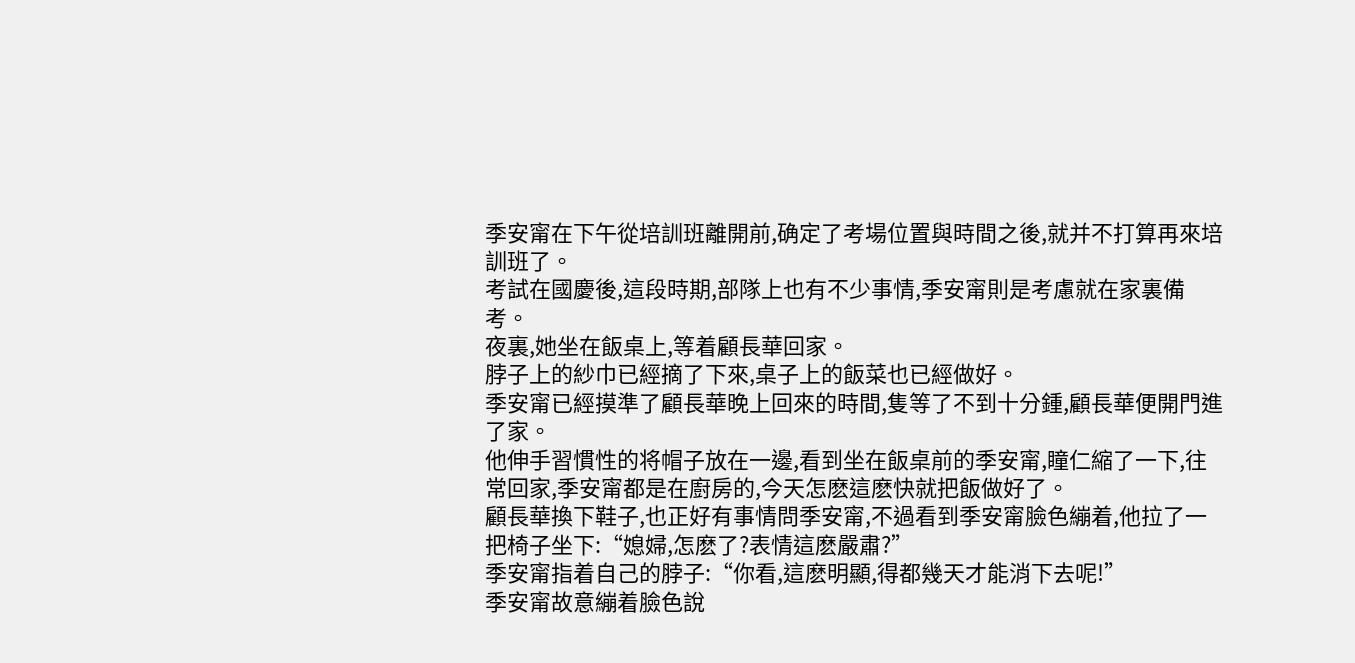季安甯在下午從培訓班離開前,确定了考場位置與時間之後,就并不打算再來培訓班了。
考試在國慶後,這段時期,部隊上也有不少事情,季安甯則是考慮就在家裏備考。
夜裏,她坐在飯桌上,等着顧長華回家。
脖子上的紗巾已經摘了下來,桌子上的飯菜也已經做好。
季安甯已經摸準了顧長華晚上回來的時間,隻等了不到十分鍾,顧長華便開門進了家。
他伸手習慣性的将帽子放在一邊,看到坐在飯桌前的季安甯,瞳仁縮了一下,往常回家,季安甯都是在廚房的,今天怎麽這麽快就把飯做好了。
顧長華換下鞋子,也正好有事情問季安甯,不過看到季安甯臉色繃着,他拉了一把椅子坐下:“媳婦,怎麽了?表情這麽嚴肅?”
季安甯指着自己的脖子:“你看,這麽明顯,得都幾天才能消下去呢!”
季安甯故意繃着臉色說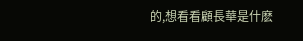的,想看看顧長華是什麽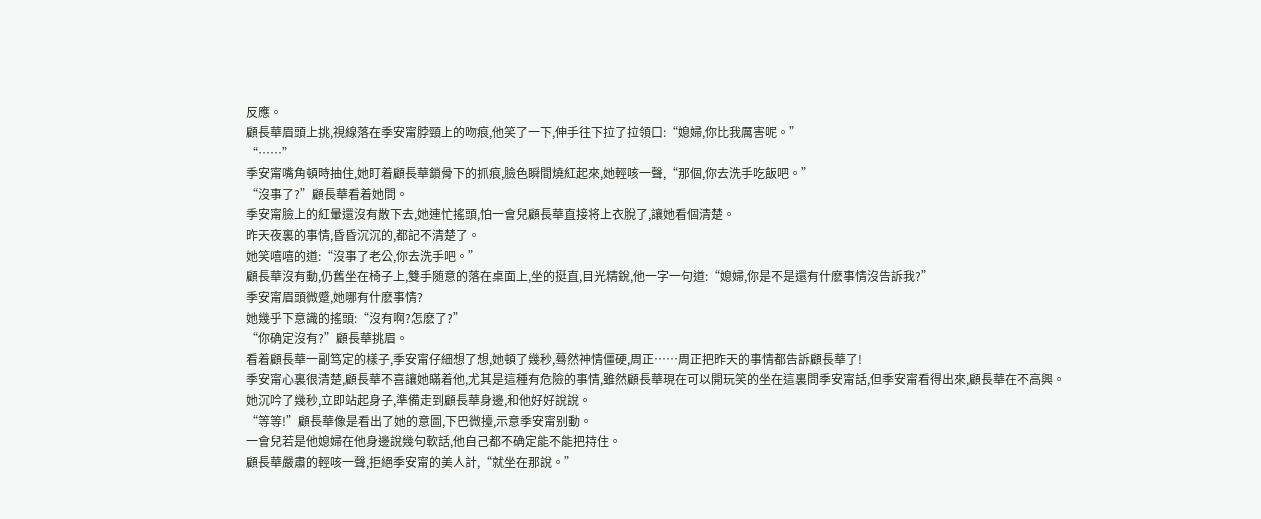反應。
顧長華眉頭上挑,視線落在季安甯脖頸上的吻痕,他笑了一下,伸手往下拉了拉領口:“媳婦,你比我厲害呢。”
“……”
季安甯嘴角頓時抽住,她盯着顧長華鎖骨下的抓痕,臉色瞬間燒紅起來,她輕咳一聲,“那個,你去洗手吃飯吧。”
“沒事了?”顧長華看着她問。
季安甯臉上的紅暈還沒有散下去,她連忙搖頭,怕一會兒顧長華直接将上衣脫了,讓她看個清楚。
昨天夜裏的事情,昏昏沉沉的,都記不清楚了。
她笑嘻嘻的道:“沒事了老公,你去洗手吧。”
顧長華沒有動,仍舊坐在椅子上,雙手随意的落在桌面上,坐的挺直,目光精銳,他一字一句道:“媳婦,你是不是還有什麽事情沒告訴我?”
季安甯眉頭微蹙,她哪有什麽事情?
她幾乎下意識的搖頭:“沒有啊?怎麽了?”
“你确定沒有?”顧長華挑眉。
看着顧長華一副笃定的樣子,季安甯仔細想了想,她頓了幾秒,蓦然神情僵硬,周正……周正把昨天的事情都告訴顧長華了!
季安甯心裏很清楚,顧長華不喜讓她瞞着他,尤其是這種有危險的事情,雖然顧長華現在可以開玩笑的坐在這裏問季安甯話,但季安甯看得出來,顧長華在不高興。
她沉吟了幾秒,立即站起身子,準備走到顧長華身邊,和他好好說說。
“等等!”顧長華像是看出了她的意圖,下巴微擡,示意季安甯别動。
一會兒若是他媳婦在他身邊說幾句軟話,他自己都不确定能不能把持住。
顧長華嚴肅的輕咳一聲,拒絕季安甯的美人計,“就坐在那說。”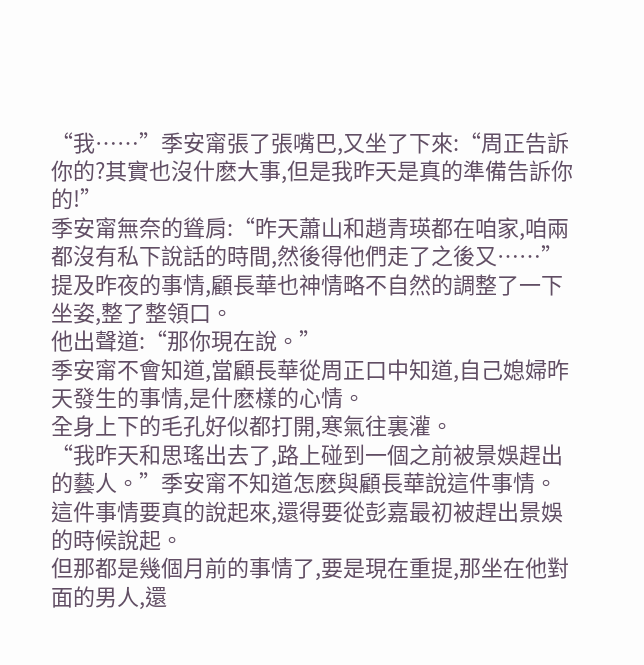“我……”季安甯張了張嘴巴,又坐了下來:“周正告訴你的?其實也沒什麽大事,但是我昨天是真的準備告訴你的!”
季安甯無奈的聳肩:“昨天蕭山和趙青瑛都在咱家,咱兩都沒有私下說話的時間,然後得他們走了之後又……”
提及昨夜的事情,顧長華也神情略不自然的調整了一下坐姿,整了整領口。
他出聲道:“那你現在說。”
季安甯不會知道,當顧長華從周正口中知道,自己媳婦昨天發生的事情,是什麽樣的心情。
全身上下的毛孔好似都打開,寒氣往裏灌。
“我昨天和思瑤出去了,路上碰到一個之前被景娛趕出的藝人。”季安甯不知道怎麽與顧長華說這件事情。
這件事情要真的說起來,還得要從彭嘉最初被趕出景娛的時候說起。
但那都是幾個月前的事情了,要是現在重提,那坐在他對面的男人,還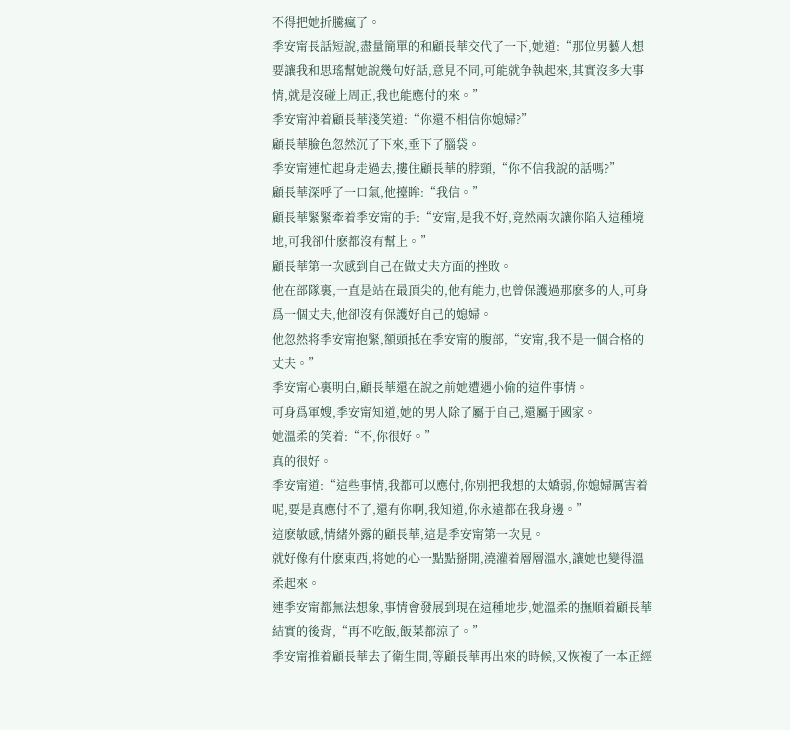不得把她折騰瘋了。
季安甯長話短說,盡量簡單的和顧長華交代了一下,她道:“那位男藝人想要讓我和思瑤幫她說幾句好話,意見不同,可能就争執起來,其實沒多大事情,就是沒碰上周正,我也能應付的來。”
季安甯沖着顧長華淺笑道:“你還不相信你媳婦?”
顧長華臉色忽然沉了下來,垂下了腦袋。
季安甯連忙起身走過去,摟住顧長華的脖頸,“你不信我說的話嗎?”
顧長華深呼了一口氣,他擡眸:“我信。”
顧長華緊緊牽着季安甯的手:“安甯,是我不好,竟然兩次讓你陷入這種境地,可我卻什麽都沒有幫上。”
顧長華第一次感到自己在做丈夫方面的挫敗。
他在部隊裏,一直是站在最頂尖的,他有能力,也曾保護過那麽多的人,可身爲一個丈夫,他卻沒有保護好自己的媳婦。
他忽然将季安甯抱緊,額頭抵在季安甯的腹部,“安甯,我不是一個合格的丈夫。”
季安甯心裏明白,顧長華還在說之前她遭遇小偷的這件事情。
可身爲軍嫂,季安甯知道,她的男人除了屬于自己,還屬于國家。
她溫柔的笑着:“不,你很好。”
真的很好。
季安甯道:“這些事情,我都可以應付,你别把我想的太嬌弱,你媳婦厲害着呢,要是真應付不了,還有你啊,我知道,你永遠都在我身邊。”
這麽敏感,情緒外露的顧長華,這是季安甯第一次見。
就好像有什麽東西,将她的心一點點掰開,澆灌着層層溫水,讓她也變得溫柔起來。
連季安甯都無法想象,事情會發展到現在這種地步,她溫柔的撫順着顧長華結實的後背,“再不吃飯,飯菜都涼了。”
季安甯推着顧長華去了衛生間,等顧長華再出來的時候,又恢複了一本正經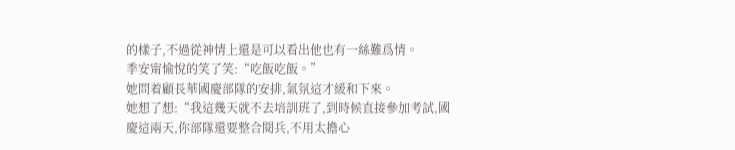的樣子,不過從神情上還是可以看出他也有一絲難爲情。
季安甯愉悅的笑了笑:“吃飯吃飯。”
她問着顧長華國慶部隊的安排,氣氛這才緩和下來。
她想了想:“我這幾天就不去培訓班了,到時候直接參加考試,國慶這兩天,你部隊還要整合閱兵,不用太擔心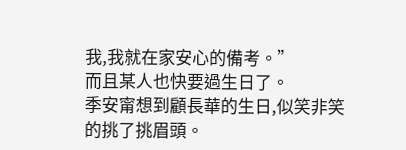我,我就在家安心的備考。”
而且某人也快要過生日了。
季安甯想到顧長華的生日,似笑非笑的挑了挑眉頭。